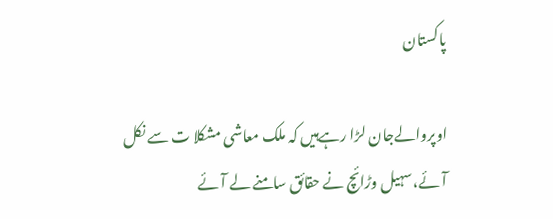پاکستان

اوپروالےجان لڑا رہےہیں کہ ملک معاشی مشکلا ت سے نکل آئے،سہیل وڑائچ نے حقائق سامنے لے آئے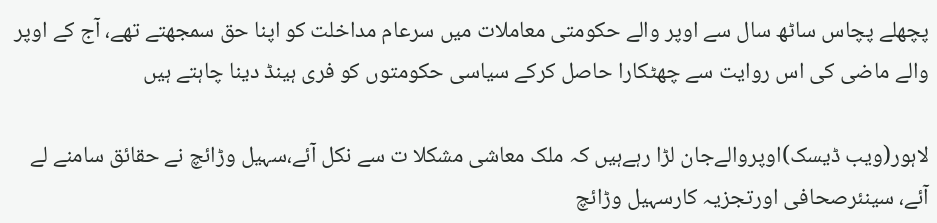پچھلے پچاس ساٹھ سال سے اوپر والے حکومتی معاملات میں سرعام مداخلت کو اپنا حق سمجھتے تھے، آج کے اوپر والے ماضی کی اس روایت سے چھٹکارا حاصل کرکے سیاسی حکومتوں کو فری ہینڈ دینا چاہتے ہیں

لاہور(ویب ڈیسک)اوپروالےجان لڑا رہےہیں کہ ملک معاشی مشکلا ت سے نکل آئے،سہیل وڑائچ نے حقائق سامنے لے آئے، سینئرصحافی اورتجزیہ کارسہیل وڑائچ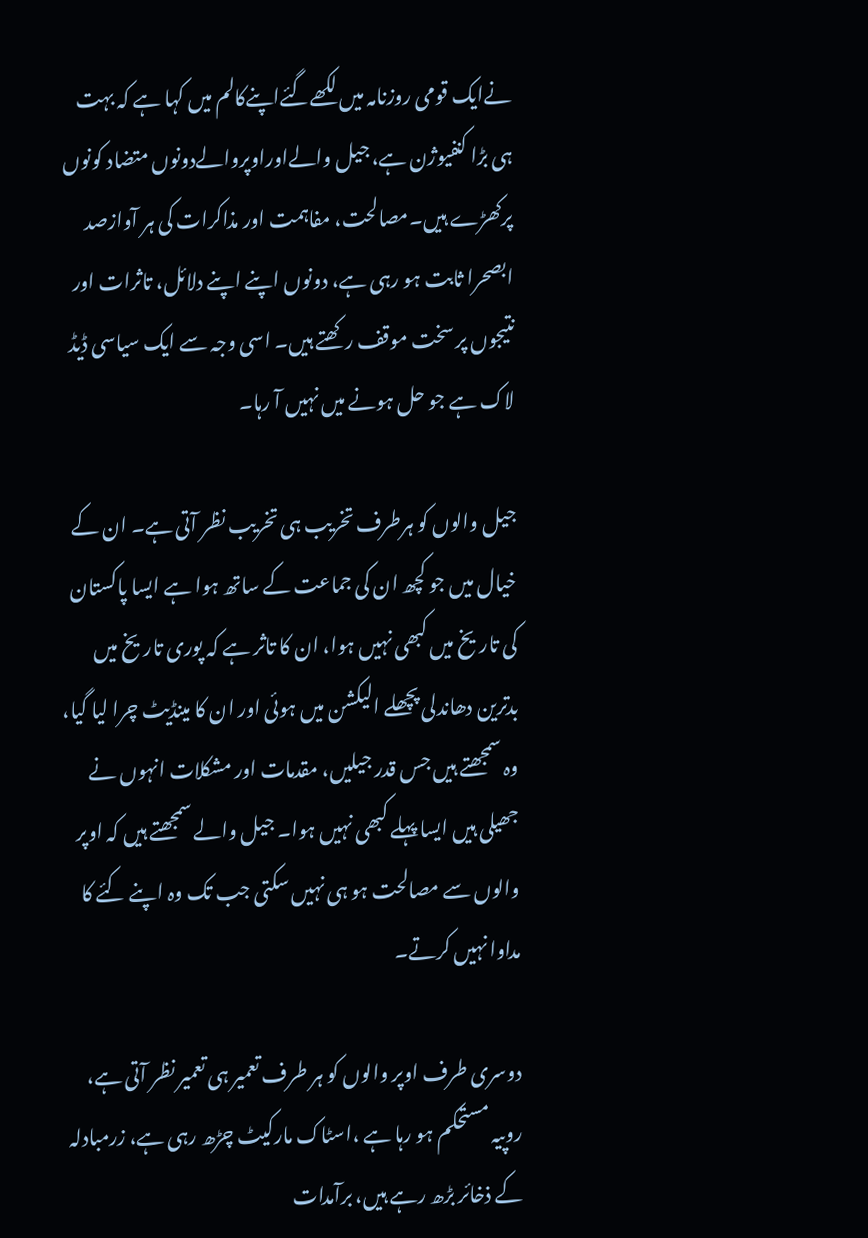نےایک قومی روزنامہ میں لکھےگئےاپنےکالم میں کہا ہے کہ بہت ہی بڑا کنفیوژن ہے، جیل والےاوراوپروالےدونوں متضاد کونوں پرکھڑے ہیں۔مصالحت، مفاہمت اور مذاکرات کی ہر آوازصد ابصحرا ثابت ہو رہی ہے، دونوں اپنے اپنے دلائل، تاثرات اور نتیجوں پر سخت موقف رکھتے ہیں۔ اسی وجہ سے ایک سیاسی ڈیڈ لاک ہے جو حل ہونے میں نہیں آ رہا۔

جیل والوں کو ہرطرف تخریب ہی تخریب نظر آتی ہے۔ ان کے خیال میں جو کچھ ان کی جماعت کے ساتھ ہوا ہے ایسا پاکستان کی تاریخ میں کبھی نہیں ہوا، ان کا تاثر ہے کہ پوری تاریخ میں بدترین دھاندلی پچھلے الیکشن میں ہوئی اور ان کا مینڈیٹ چرا لیا گیا، وہ سمجھتے ہیں جس قدر جیلیں، مقدمات اور مشکلات انہوں نے جھیلی ہیں ایسا پہلے کبھی نہیں ہوا۔ جیل والے سمجھتے ہیں کہ اوپر والوں سے مصالحت ہو ہی نہیں سکتی جب تک وہ اپنے کئے کا مداوا نہیں کرتے۔

دوسری طرف اوپر والوں کو ہر طرف تعمیر ہی تعمیر نظر آتی ہے، روپیہ مستحکم ہو رہا ہے ،اسٹاک مارکیٹ چڑھ رہی ہے، زرمبادلہ کے ذخائر بڑھ رہے ہیں، برآمدات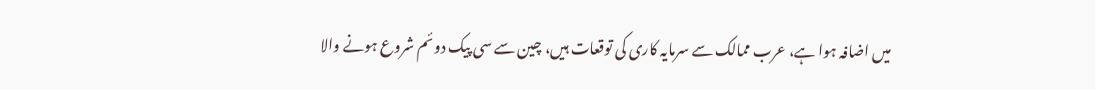میں اضافہ ہوا ہے، عرب ممالک سے سرمایہ کاری کی توقعات ہیں، چین سے سی پیک دوئم شروع ہونے والا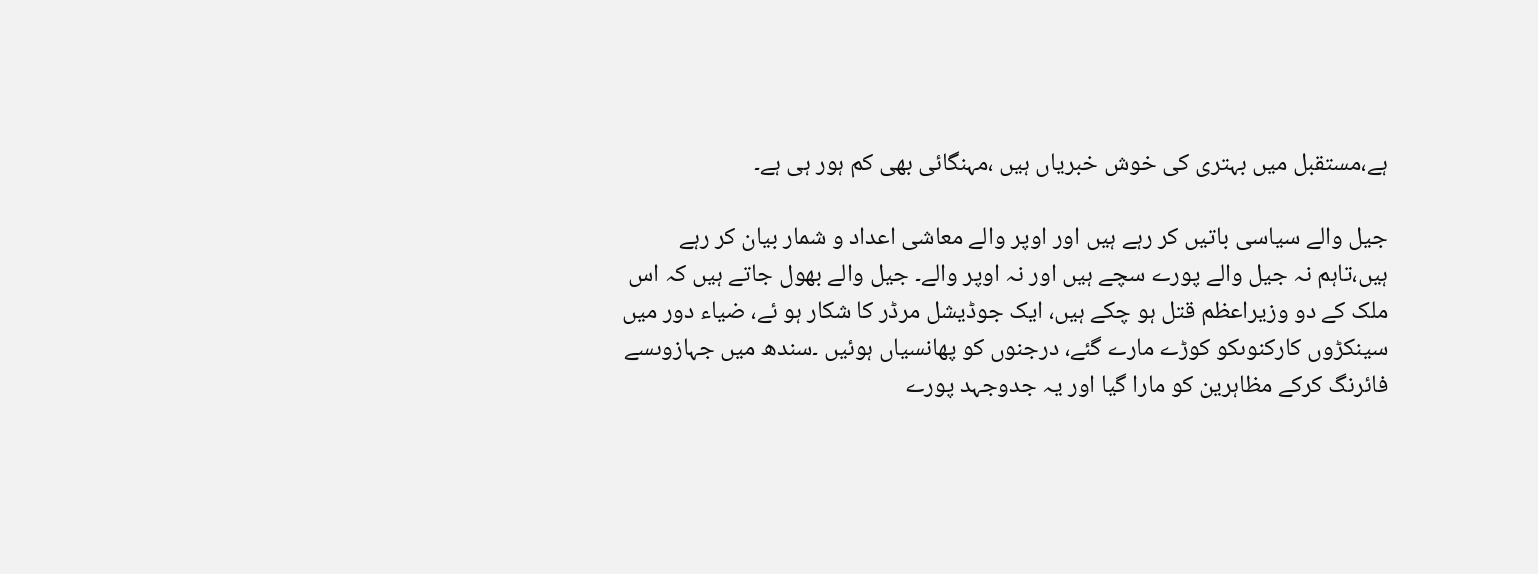ہے،مستقبل میں بہتری کی خوش خبریاں ہیں ،مہنگائی بھی کم ہور ہی ہے۔

جیل والے سیاسی باتیں کر رہے ہیں اور اوپر والے معاشی اعداد و شمار بیان کر رہے ہیں،تاہم نہ جیل والے پورے سچے ہیں اور نہ اوپر والے۔ جیل والے بھول جاتے ہیں کہ اس ملک کے دو وزیراعظم قتل ہو چکے ہیں، ایک جوڈیشل مرڈر کا شکار ہو ئے، ضیاء دور میں سینکڑوں کارکنوںکو کوڑے مارے گئے، درجنوں کو پھانسیاں ہوئیں ۔سندھ میں جہازوںسے فائرنگ کرکے مظاہرین کو مارا گیا اور یہ جدوجہد پورے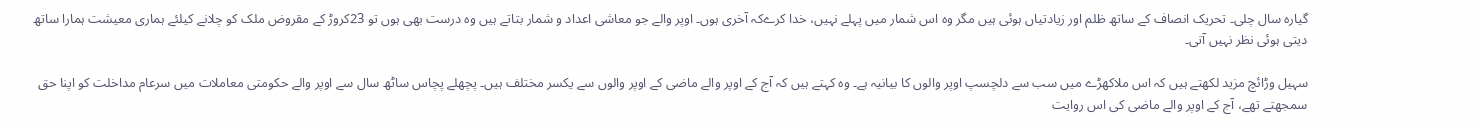گیارہ سال چلی۔ تحریک انصاف کے ساتھ ظلم اور زیادتیاں ہوئی ہیں مگر وہ اس شمار میں پہلے نہیں، خدا کرےکہ آخری ہوں۔ اوپر والے جو معاشی اعداد و شمار بتاتے ہیں وہ درست بھی ہوں تو 23کروڑ کے مقروض ملک کو چلانے کیلئے ہماری معیشت ہمارا ساتھ دیتی ہوئی نظر نہیں آتی۔

سہیل وڑائچ مزید لکھتے ہیں کہ اس ملاکھڑے میں سب سے دلچسپ اوپر والوں کا بیانیہ ہے۔ وہ کہتے ہیں کہ آج کے اوپر والے ماضی کے اوپر والوں سے یکسر مختلف ہیں۔ پچھلے پچاس ساٹھ سال سے اوپر والے حکومتی معاملات میں سرعام مداخلت کو اپنا حق سمجھتے تھے، آج کے اوپر والے ماضی کی اس روایت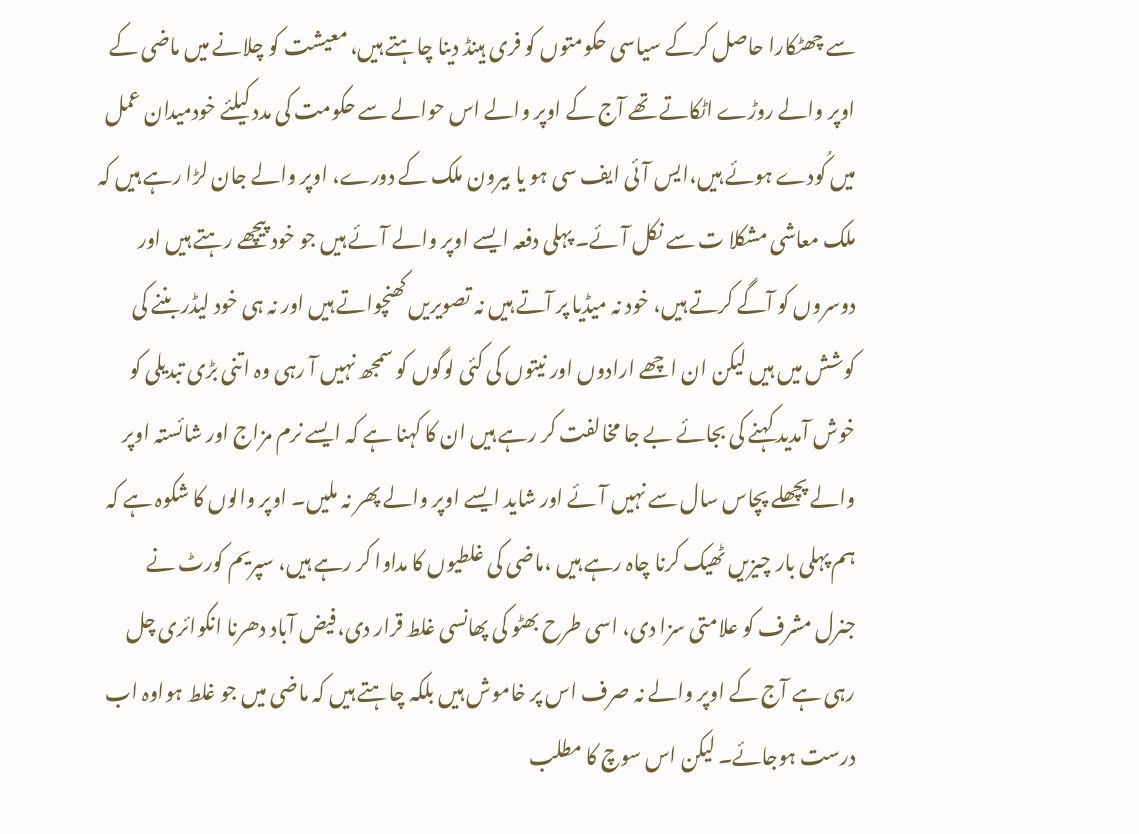سے چھٹکارا حاصل کرکے سیاسی حکومتوں کو فری ہینڈ دینا چاہتے ہیں، معیشت کو چلانے میں ماضی کے اوپر والے روڑے اٹکاتے تھے آج کے اوپر والے اس حوالے سے حکومت کی مدد کیلئے خودمیدان عمل میں کُودے ہوئے ہیں،ایس آئی ایف سی ہو یا بیرون ملک کے دورے، اوپر والے جان لڑا رہے ہیں کہ ملک معاشی مشکلا ت سے نکل آئے۔ پہلی دفعہ ایسے اوپر والے آئے ہیں جو خود پیچھے رہتے ہیں اور دوسروں کو آگے کرتے ہیں، خود نہ میڈیا پر آتے ہیں نہ تصویریں کھنچواتے ہیں اور نہ ہی خود لیڈر بننے کی کوشش میں ہیں لیکن ان اچھے ارادوں اور نیتوں کی کئی لوگوں کو سمجھ نہیں آ رہی وہ اتنی بڑی تبدیلی کو خوش آمدید کہنے کی بجائے بے جا مخالفت کر رہے ہیں ان کا کہنا ہے کہ ایسے نرم مزاج اور شائستہ اوپر والے پچھلے پچاس سال سے نہیں آئے اور شاید ایسے اوپر والے پھر نہ ملیں۔ اوپر والوں کا شکوہ ہے کہ ہم پہلی بار چیزیں ٹھیک کرنا چاہ رہے ہیں ،ماضی کی غلطیوں کا مداوا کر رہے ہیں، سپریم کورٹ نے جنرل مشرف کو علامتی سزا دی، اسی طرح بھٹو کی پھانسی غلط قرار دی،فیض آباد دھرنا انکوائری چل رہی ہے آج کے اوپر والے نہ صرف اس پر خاموش ہیں بلکہ چاہتے ہیں کہ ماضی میں جو غلط ہواوہ اب درست ہوجائے۔ لیکن اس سوچ کا مطلب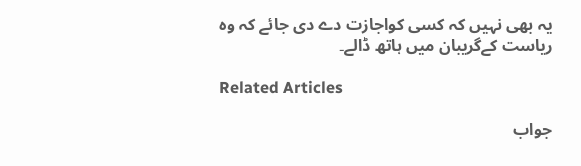یہ بھی نہیں کہ کسی کواجازت دے دی جائے کہ وہ ریاست کےگریبان میں ہاتھ ڈالے۔

Related Articles

جواب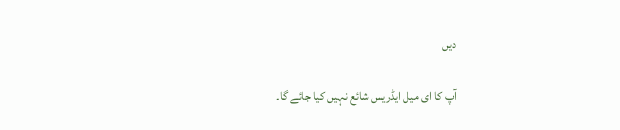دیں

آپ کا ای میل ایڈریس شائع نہیں کیا جائے گا۔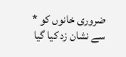ضروری خانوں کو * سے نشان زد کیا گیا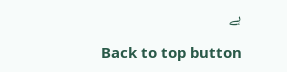ہے

Back to top button